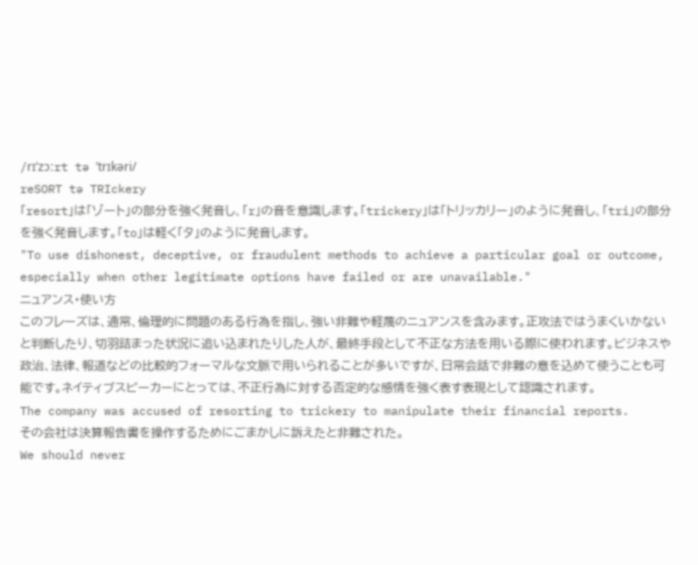/rɪˈzɔːrt tə ˈtrɪkəri/
reSORT tə TRIckery
「resort」は「ゾート」の部分を強く発音し、「r」の音を意識します。「trickery」は「トリッカリー」のように発音し、「tri」の部分を強く発音します。「to」は軽く「タ」のように発音します。
"To use dishonest, deceptive, or fraudulent methods to achieve a particular goal or outcome, especially when other legitimate options have failed or are unavailable."
ニュアンス・使い方
このフレーズは、通常、倫理的に問題のある行為を指し、強い非難や軽蔑のニュアンスを含みます。正攻法ではうまくいかないと判断したり、切羽詰まった状況に追い込まれたりした人が、最終手段として不正な方法を用いる際に使われます。ビジネスや政治、法律、報道などの比較的フォーマルな文脈で用いられることが多いですが、日常会話で非難の意を込めて使うことも可能です。ネイティブスピーカーにとっては、不正行為に対する否定的な感情を強く表す表現として認識されます。
The company was accused of resorting to trickery to manipulate their financial reports.
その会社は決算報告書を操作するためにごまかしに訴えたと非難された。
We should never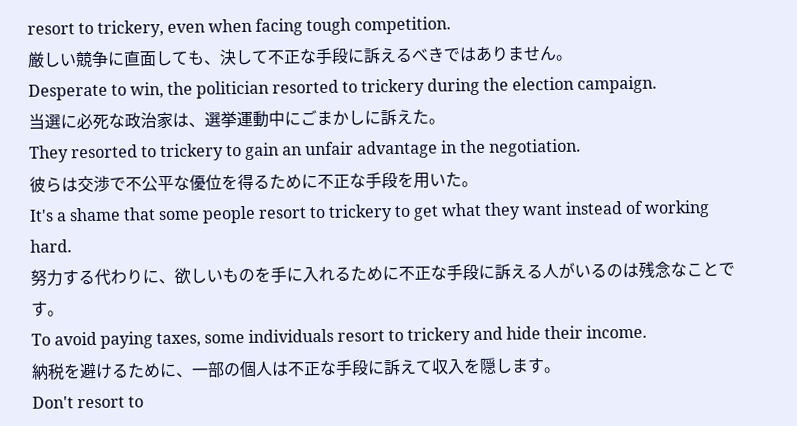resort to trickery, even when facing tough competition.
厳しい競争に直面しても、決して不正な手段に訴えるべきではありません。
Desperate to win, the politician resorted to trickery during the election campaign.
当選に必死な政治家は、選挙運動中にごまかしに訴えた。
They resorted to trickery to gain an unfair advantage in the negotiation.
彼らは交渉で不公平な優位を得るために不正な手段を用いた。
It's a shame that some people resort to trickery to get what they want instead of working hard.
努力する代わりに、欲しいものを手に入れるために不正な手段に訴える人がいるのは残念なことです。
To avoid paying taxes, some individuals resort to trickery and hide their income.
納税を避けるために、一部の個人は不正な手段に訴えて収入を隠します。
Don't resort to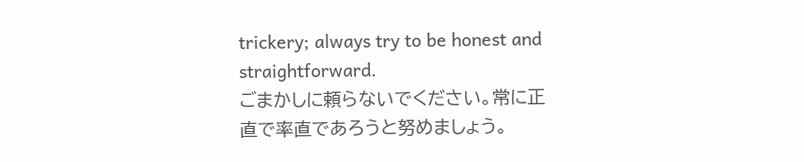trickery; always try to be honest and straightforward.
ごまかしに頼らないでください。常に正直で率直であろうと努めましょう。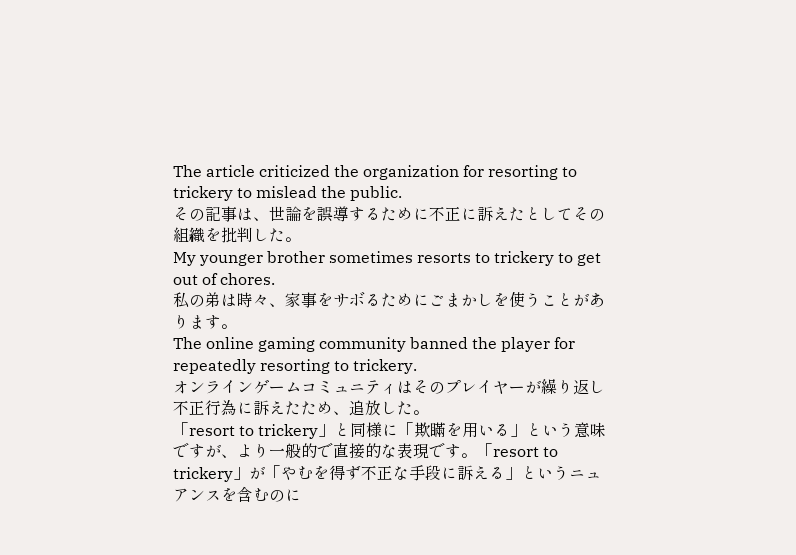The article criticized the organization for resorting to trickery to mislead the public.
その記事は、世論を誤導するために不正に訴えたとしてその組織を批判した。
My younger brother sometimes resorts to trickery to get out of chores.
私の弟は時々、家事をサボるためにごまかしを使うことがあります。
The online gaming community banned the player for repeatedly resorting to trickery.
オンラインゲームコミュニティはそのプレイヤーが繰り返し不正行為に訴えたため、追放した。
「resort to trickery」と同様に「欺瞞を用いる」という意味ですが、より一般的で直接的な表現です。「resort to trickery」が「やむを得ず不正な手段に訴える」というニュアンスを含むのに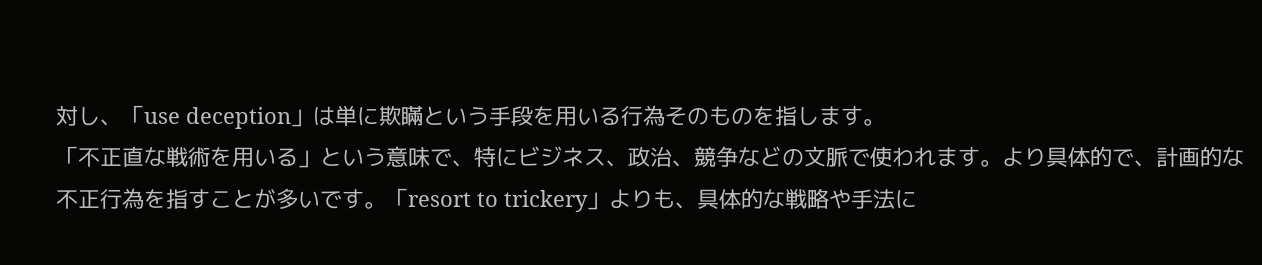対し、「use deception」は単に欺瞞という手段を用いる行為そのものを指します。
「不正直な戦術を用いる」という意味で、特にビジネス、政治、競争などの文脈で使われます。より具体的で、計画的な不正行為を指すことが多いです。「resort to trickery」よりも、具体的な戦略や手法に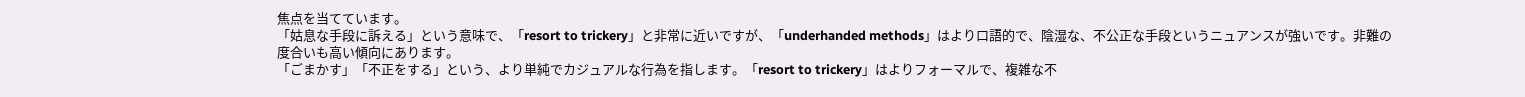焦点を当てています。
「姑息な手段に訴える」という意味で、「resort to trickery」と非常に近いですが、「underhanded methods」はより口語的で、陰湿な、不公正な手段というニュアンスが強いです。非難の度合いも高い傾向にあります。
「ごまかす」「不正をする」という、より単純でカジュアルな行為を指します。「resort to trickery」はよりフォーマルで、複雑な不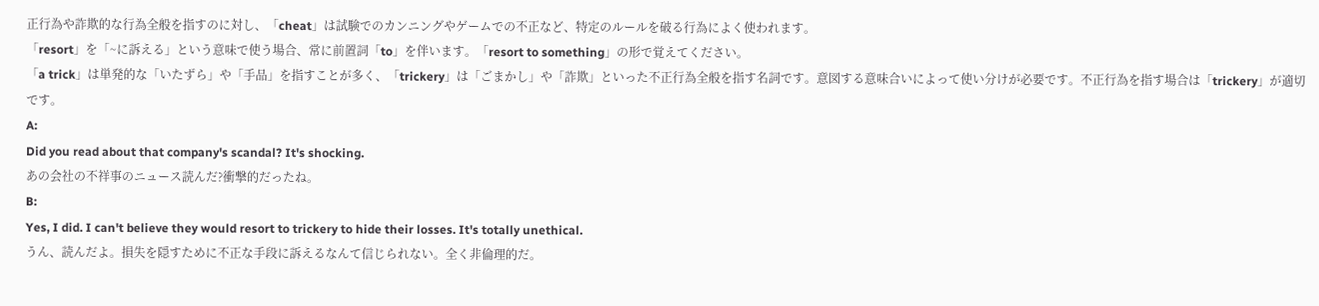正行為や詐欺的な行為全般を指すのに対し、「cheat」は試験でのカンニングやゲームでの不正など、特定のルールを破る行為によく使われます。
「resort」を「~に訴える」という意味で使う場合、常に前置詞「to」を伴います。「resort to something」の形で覚えてください。
「a trick」は単発的な「いたずら」や「手品」を指すことが多く、「trickery」は「ごまかし」や「詐欺」といった不正行為全般を指す名詞です。意図する意味合いによって使い分けが必要です。不正行為を指す場合は「trickery」が適切です。
A:
Did you read about that company's scandal? It's shocking.
あの会社の不祥事のニュース読んだ?衝撃的だったね。
B:
Yes, I did. I can't believe they would resort to trickery to hide their losses. It's totally unethical.
うん、読んだよ。損失を隠すために不正な手段に訴えるなんて信じられない。全く非倫理的だ。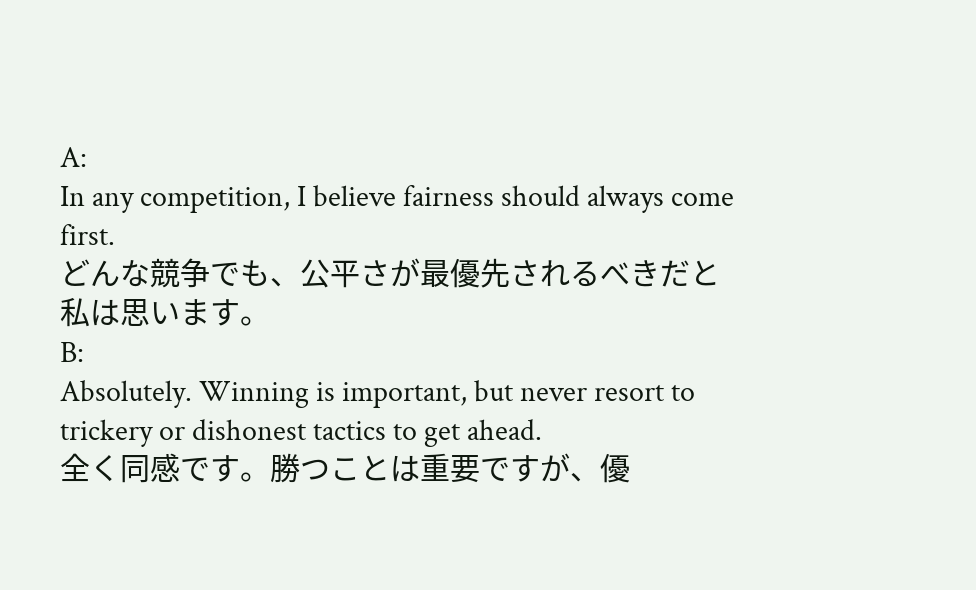A:
In any competition, I believe fairness should always come first.
どんな競争でも、公平さが最優先されるべきだと私は思います。
B:
Absolutely. Winning is important, but never resort to trickery or dishonest tactics to get ahead.
全く同感です。勝つことは重要ですが、優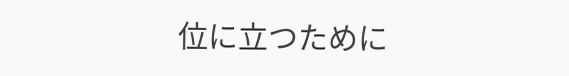位に立つために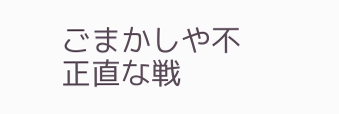ごまかしや不正直な戦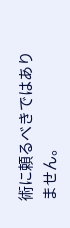術に頼るべきではありません。